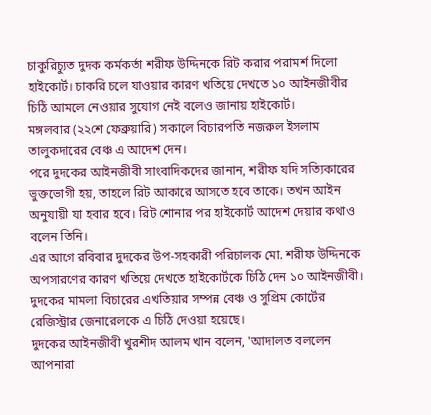চাকুরিচ্যুত দুদক কর্মকর্তা শরীফ উদ্দিনকে রিট করার পরামর্শ দিলো হাইকোর্ট। চাকরি চলে যাওয়ার কারণ খতিয়ে দেখতে ১০ আইনজীবীর চিঠি আমলে নেওয়ার সুযোগ নেই বলেও জানায় হাইকোর্ট।
মঙ্গলবার (২২শে ফেব্রুয়ারি) সকালে বিচারপতি নজরুল ইসলাম তালুকদারের বেঞ্চ এ আদেশ দেন।
পরে দুদকের আইনজীবী সাংবাদিকদের জানান, শরীফ যদি সত্যিকারের ভুক্তভোগী হয়, তাহলে রিট আকারে আসতে হবে তাকে। তখন আইন অনুযায়ী যা হবার হবে। রিট শোনার পর হাইকোর্ট আদেশ দেয়ার কথাও বলেন তিনি।
এর আগে রবিবার দুদকের উপ-সহকারী পরিচালক মো. শরীফ উদ্দিনকে অপসারণের কারণ খতিয়ে দেখতে হাইকোর্টকে চিঠি দেন ১০ আইনজীবী। দুদকের মামলা বিচারের এখতিয়ার সম্পন্ন বেঞ্চ ও সুপ্রিম কোর্টের রেজিস্ট্রার জেনারেলকে এ চিঠি দেওয়া হয়েছে।
দুদকের আইনজীবী খুরশীদ আলম খান বলেন, 'আদালত বললেন আপনারা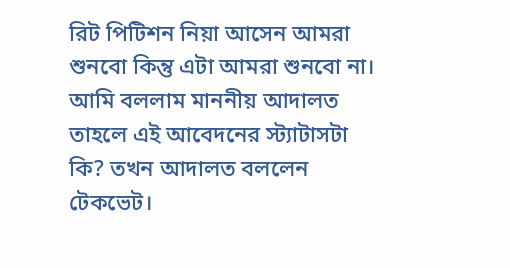রিট পিটিশন নিয়া আসেন আমরা শুনবো কিন্তু এটা আমরা শুনবো না। আমি বললাম মাননীয় আদালত তাহলে এই আবেদনের স্ট্যাটাসটা কি? তখন আদালত বললেন টেকভেট।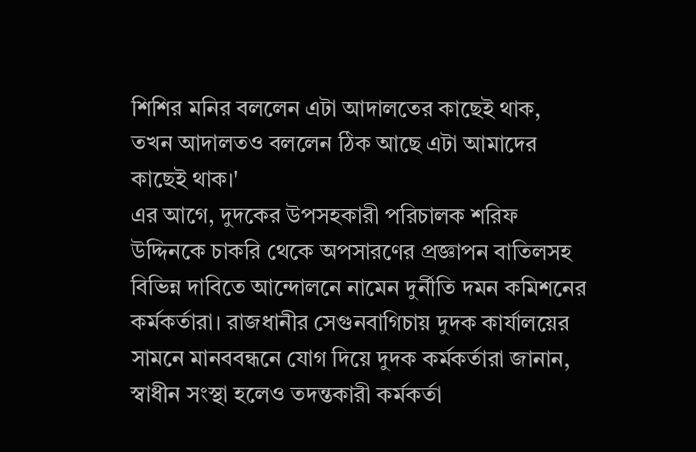শিশির মনির বললেন এটা আদালতের কাছেই থাক, তখন আদালতও বললেন ঠিক আছে এটা আমাদের কাছেই থাক।'
এর আগে, দুদকের উপসহকারী পরিচালক শরিফ উদ্দিনকে চাকরি থেকে অপসারণের প্রজ্ঞাপন বাতিলসহ বিভিন্ন দাবিতে আন্দোলনে নামেন দুর্নীতি দমন কমিশনের কর্মকর্তারা। রাজধানীর সেগুনবাগিচায় দুদক কার্যালয়ের সামনে মানববন্ধনে যোগ দিয়ে দুদক কর্মকর্তারা জানান, স্বাধীন সংস্থা হলেও তদন্তকারী কর্মকর্তা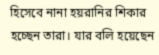হিসেবে নানা হয়রানির শিকার হচ্ছেন তারা। যার বলি হয়েছেন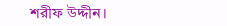শরীফ উদ্দীন।